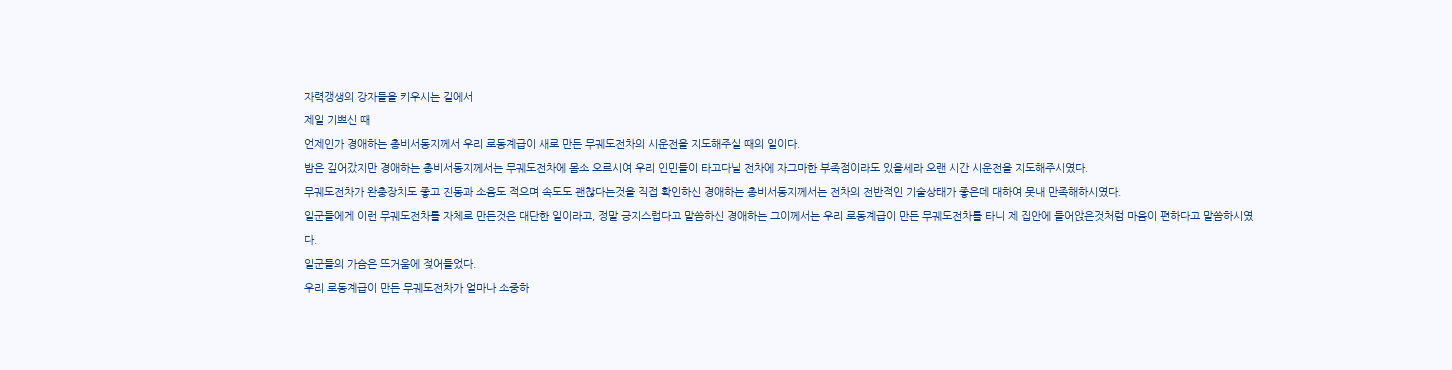자력갱생의 강자들을 키우시는 길에서
제일 기쁘신 때
언제인가 경애하는 총비서동지께서 우리 로동계급이 새로 만든 무궤도전차의 시운전을 지도해주실 때의 일이다.
밤은 깊어갔지만 경애하는 총비서동지께서는 무궤도전차에 몸소 오르시여 우리 인민들이 타고다닐 전차에 자그마한 부족점이라도 있을세라 오랜 시간 시운전을 지도해주시였다.
무궤도전차가 완충장치도 좋고 진동과 소음도 적으며 속도도 괜찮다는것을 직접 확인하신 경애하는 총비서동지께서는 전차의 전반적인 기술상태가 좋은데 대하여 못내 만족해하시였다.
일군들에게 이런 무궤도전차를 자체로 만든것은 대단한 일이라고, 정말 긍지스럽다고 말씀하신 경애하는 그이께서는 우리 로동계급이 만든 무궤도전차를 타니 제 집안에 들어앉은것처럼 마음이 편하다고 말씀하시였다.
일군들의 가슴은 뜨거움에 젖어들었다.
우리 로동계급이 만든 무궤도전차가 얼마나 소중하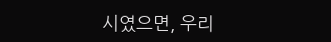시였으면, 우리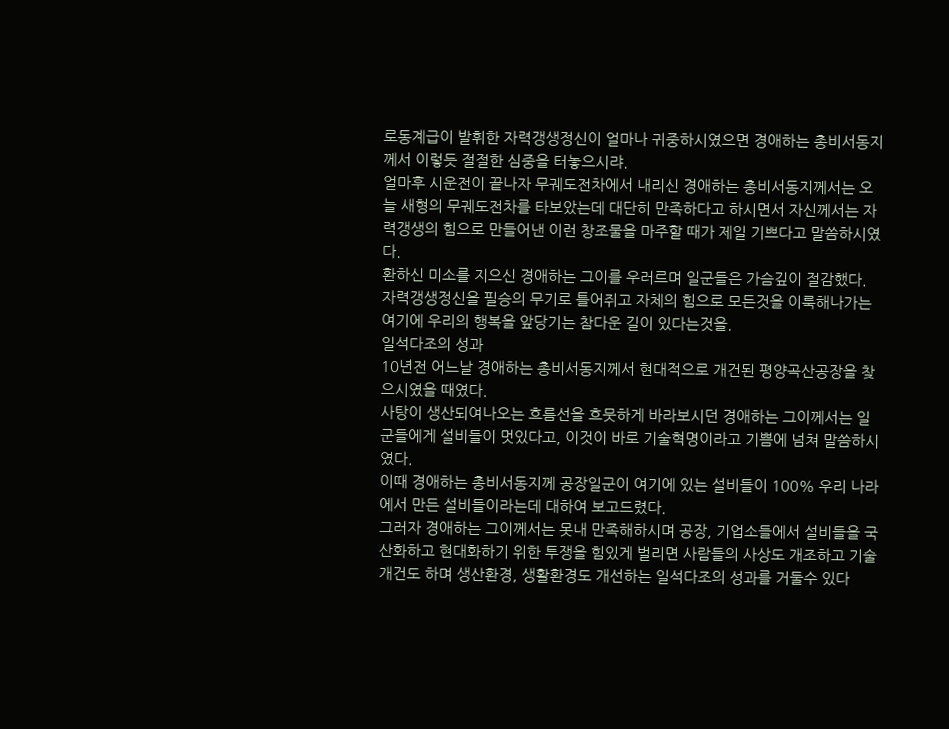로동계급이 발휘한 자력갱생정신이 얼마나 귀중하시였으면 경애하는 총비서동지께서 이렇듯 절절한 심중을 터놓으시랴.
얼마후 시운전이 끝나자 무궤도전차에서 내리신 경애하는 총비서동지께서는 오늘 새형의 무궤도전차를 타보았는데 대단히 만족하다고 하시면서 자신께서는 자력갱생의 힘으로 만들어낸 이런 창조물을 마주할 때가 제일 기쁘다고 말씀하시였다.
환하신 미소를 지으신 경애하는 그이를 우러르며 일군들은 가슴깊이 절감했다.
자력갱생정신을 필승의 무기로 틀어쥐고 자체의 힘으로 모든것을 이룩해나가는 여기에 우리의 행복을 앞당기는 참다운 길이 있다는것을.
일석다조의 성과
10년전 어느날 경애하는 총비서동지께서 현대적으로 개건된 평양곡산공장을 찾으시였을 때였다.
사탕이 생산되여나오는 흐름선을 흐뭇하게 바라보시던 경애하는 그이께서는 일군들에게 설비들이 멋있다고, 이것이 바로 기술혁명이라고 기쁨에 넘쳐 말씀하시였다.
이때 경애하는 총비서동지께 공장일군이 여기에 있는 설비들이 100% 우리 나라에서 만든 설비들이라는데 대하여 보고드렸다.
그러자 경애하는 그이께서는 못내 만족해하시며 공장, 기업소들에서 설비들을 국산화하고 현대화하기 위한 투쟁을 힘있게 벌리면 사람들의 사상도 개조하고 기술개건도 하며 생산환경, 생활환경도 개선하는 일석다조의 성과를 거둘수 있다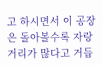고 하시면서 이 공장은 돌아볼수록 자랑거리가 많다고 거듭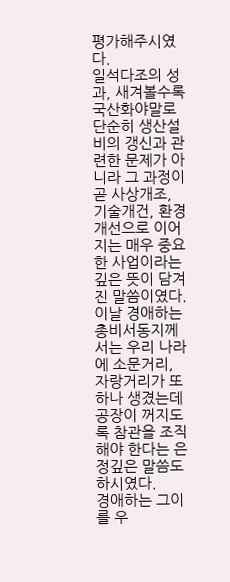평가해주시였다.
일석다조의 성과, 새겨볼수록 국산화야말로 단순히 생산설비의 갱신과 관련한 문제가 아니라 그 과정이 곧 사상개조, 기술개건, 환경개선으로 이어지는 매우 중요한 사업이라는 깊은 뜻이 담겨진 말씀이였다.
이날 경애하는 총비서동지께서는 우리 나라에 소문거리, 자랑거리가 또 하나 생겼는데 공장이 꺼지도록 참관을 조직해야 한다는 은정깊은 말씀도 하시였다.
경애하는 그이를 우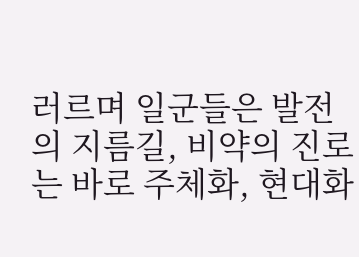러르며 일군들은 발전의 지름길, 비약의 진로는 바로 주체화, 현대화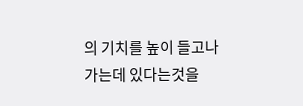의 기치를 높이 들고나가는데 있다는것을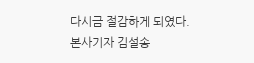다시금 절감하게 되였다.
본사기자 김설송